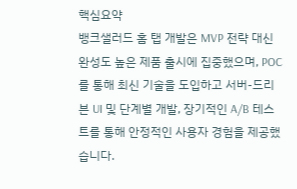핵심요약
뱅크샐러드 홈 탭 개발은 MVP 전략 대신 완성도 높은 제품 출시에 집중했으며, POC를 통해 최신 기술을 도입하고 서버-드리븐 UI 및 단계별 개발, 장기적인 A/B 테스트를 통해 안정적인 사용자 경험을 제공했습니다.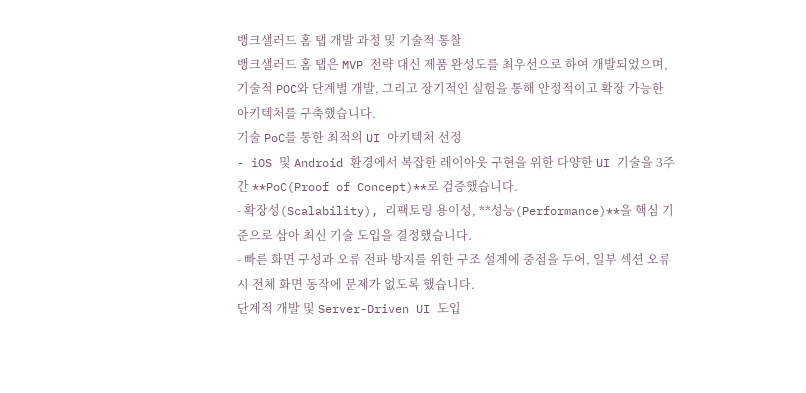뱅크샐러드 홈 탭 개발 과정 및 기술적 통찰
뱅크샐러드 홈 탭은 MVP 전략 대신 제품 완성도를 최우선으로 하여 개발되었으며, 기술적 POC와 단계별 개발, 그리고 장기적인 실험을 통해 안정적이고 확장 가능한 아키텍처를 구축했습니다.
기술 PoC를 통한 최적의 UI 아키텍처 선정
- iOS 및 Android 환경에서 복잡한 레이아웃 구현을 위한 다양한 UI 기술을 3주간 **PoC(Proof of Concept)**로 검증했습니다.
- 확장성(Scalability), 리팩토링 용이성, **성능(Performance)**을 핵심 기준으로 삼아 최신 기술 도입을 결정했습니다.
- 빠른 화면 구성과 오류 전파 방지를 위한 구조 설계에 중점을 두어, 일부 섹션 오류 시 전체 화면 동작에 문제가 없도록 했습니다.
단계적 개발 및 Server-Driven UI 도입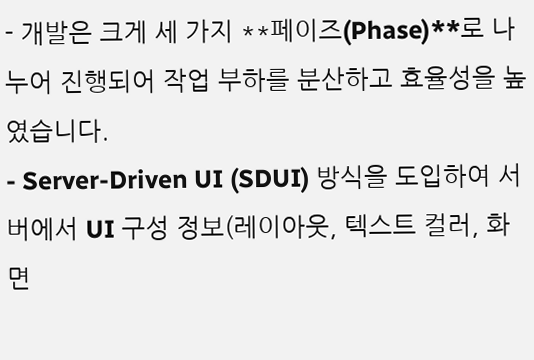- 개발은 크게 세 가지 **페이즈(Phase)**로 나누어 진행되어 작업 부하를 분산하고 효율성을 높였습니다.
- Server-Driven UI (SDUI) 방식을 도입하여 서버에서 UI 구성 정보(레이아웃, 텍스트 컬러, 화면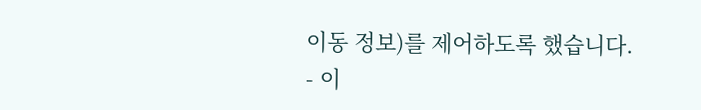이동 정보)를 제어하도록 했습니다.
- 이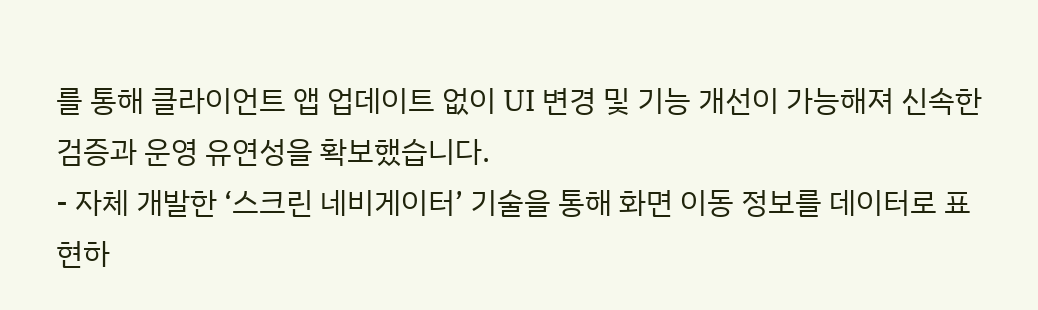를 통해 클라이언트 앱 업데이트 없이 UI 변경 및 기능 개선이 가능해져 신속한 검증과 운영 유연성을 확보했습니다.
- 자체 개발한 ‘스크린 네비게이터’ 기술을 통해 화면 이동 정보를 데이터로 표현하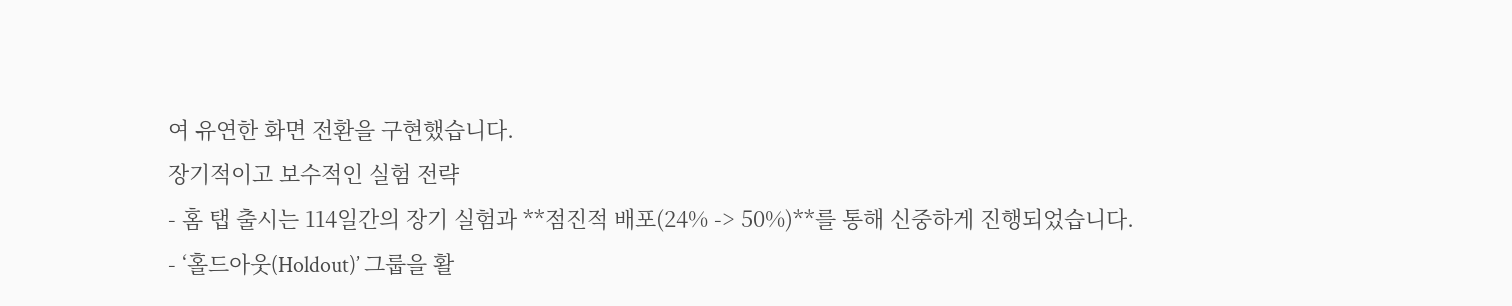여 유연한 화면 전환을 구현했습니다.
장기적이고 보수적인 실험 전략
- 홈 탭 출시는 114일간의 장기 실험과 **점진적 배포(24% -> 50%)**를 통해 신중하게 진행되었습니다.
- ‘홀드아웃(Holdout)’ 그룹을 활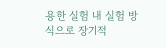용한 실험 내 실험 방식으로 장기적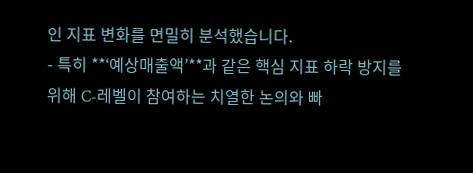인 지표 변화를 면밀히 분석했습니다.
- 특히 **‘예상매출액’**과 같은 핵심 지표 하락 방지를 위해 C-레벨이 참여하는 치열한 논의와 빠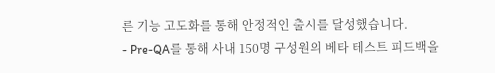른 기능 고도화를 통해 안정적인 출시를 달성했습니다.
- Pre-QA를 통해 사내 150명 구성원의 베타 테스트 피드백을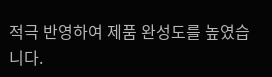적극 반영하여 제품 완성도를 높였습니다.